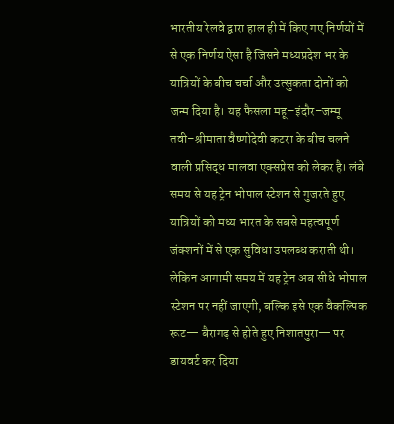भारतीय रेलवे द्वारा हाल ही में किए गए निर्णयों में से एक निर्णय ऐसा है जिसने मध्यप्रदेश भर के यात्रियों के बीच चर्चा और उत्सुकता दोनों को जन्म दिया है। यह फैसला महू–इंदौर–जम्मू तवी–श्रीमाता वैष्णोदेवी कटरा के बीच चलने वाली प्रसिद्ध मालवा एक्सप्रेस को लेकर है। लंबे समय से यह ट्रेन भोपाल स्टेशन से गुजरते हुए यात्रियों को मध्य भारत के सबसे महत्वपूर्ण जंक्शनों में से एक सुविधा उपलब्ध कराती थी। लेकिन आगामी समय में यह ट्रेन अब सीधे भोपाल स्टेशन पर नहीं जाएगी, बल्कि इसे एक वैकल्पिक रूट— बैरागढ़ से होते हुए निशातपुरा— पर डायवर्ट कर दिया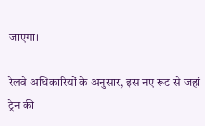जाएगा।

रेलवे अधिकारियों के अनुसार, इस नए रूट से जहां ट्रेन की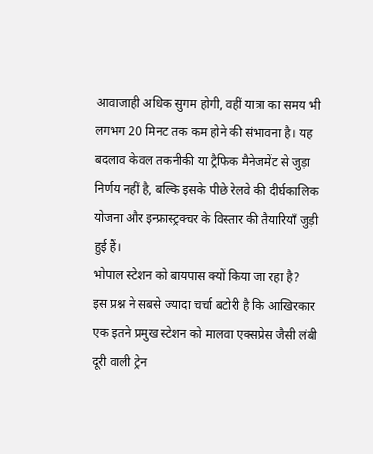आवाजाही अधिक सुगम होगी, वहीं यात्रा का समय भी लगभग 20 मिनट तक कम होने की संभावना है। यह बदलाव केवल तकनीकी या ट्रैफिक मैनेजमेंट से जुड़ा निर्णय नहीं है, बल्कि इसके पीछे रेलवे की दीर्घकालिक योजना और इन्फ्रास्ट्रक्चर के विस्तार की तैयारियाँ जुड़ी हुई हैं।
भोपाल स्टेशन को बायपास क्यों किया जा रहा है?
इस प्रश्न ने सबसे ज्यादा चर्चा बटोरी है कि आखिरकार एक इतने प्रमुख स्टेशन को मालवा एक्सप्रेस जैसी लंबी दूरी वाली ट्रेन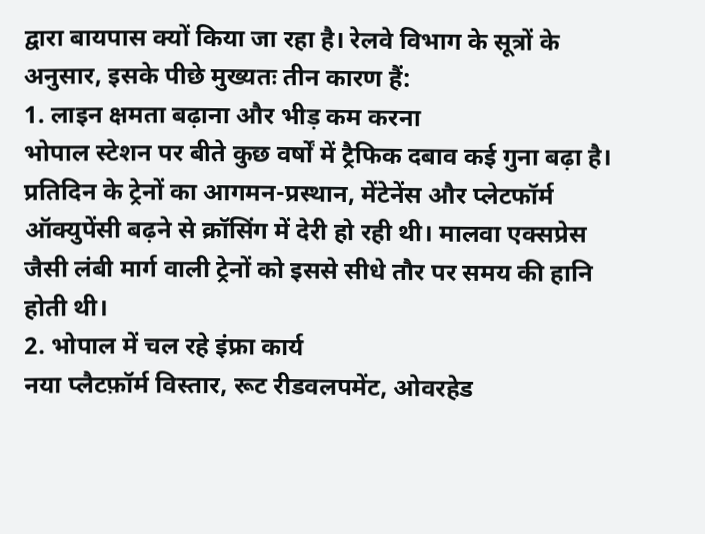द्वारा बायपास क्यों किया जा रहा है। रेलवे विभाग के सूत्रों के अनुसार, इसके पीछे मुख्यतः तीन कारण हैं:
1. लाइन क्षमता बढ़ाना और भीड़ कम करना
भोपाल स्टेशन पर बीते कुछ वर्षों में ट्रैफिक दबाव कई गुना बढ़ा है। प्रतिदिन के ट्रेनों का आगमन-प्रस्थान, मेंटेनेंस और प्लेटफॉर्म ऑक्युपेंसी बढ़ने से क्रॉसिंग में देरी हो रही थी। मालवा एक्सप्रेस जैसी लंबी मार्ग वाली ट्रेनों को इससे सीधे तौर पर समय की हानि होती थी।
2. भोपाल में चल रहे इंफ्रा कार्य
नया प्लैटफ़ॉर्म विस्तार, रूट रीडवलपमेंट, ओवरहेड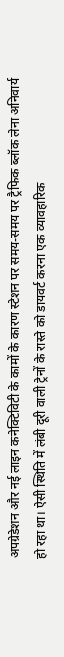अपग्रेडेशन और नई लाइन कनेक्टिविटी के कामों के कारण स्टेशन पर समय-समय पर ट्रैफिक ब्लॉक लेना अनिवार्य हो रहा था। ऐसी स्थिति में लंबी दूरी वाली ट्रेनों के रास्ते को डायवर्ट करना एक व्यावहारिक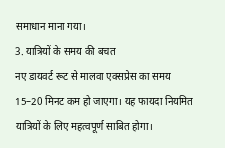समाधान माना गया।
3. यात्रियों के समय की बचत
नए डायवर्ट रूट से मालवा एक्सप्रेस का समय 15–20 मिनट कम हो जाएगा। यह फायदा नियमित यात्रियों के लिए महत्वपूर्ण साबित होगा।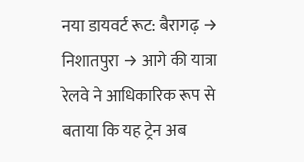नया डायवर्ट रूट: बैरागढ़ → निशातपुरा → आगे की यात्रा
रेलवे ने आधिकारिक रूप से बताया कि यह ट्रेन अब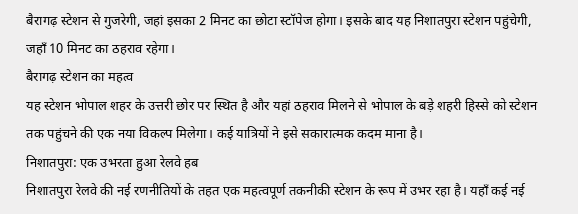बैरागढ़ स्टेशन से गुजरेगी, जहां इसका 2 मिनट का छोटा स्टॉपेज होगा। इसके बाद यह निशातपुरा स्टेशन पहुंचेगी, जहाँ 10 मिनट का ठहराव रहेगा।
बैरागढ़ स्टेशन का महत्व
यह स्टेशन भोपाल शहर के उत्तरी छोर पर स्थित है और यहां ठहराव मिलने से भोपाल के बड़े शहरी हिस्से को स्टेशन तक पहुंचने की एक नया विकल्प मिलेगा। कई यात्रियों ने इसे सकारात्मक कदम माना है।
निशातपुरा: एक उभरता हुआ रेलवे हब
निशातपुरा रेलवे की नई रणनीतियों के तहत एक महत्वपूर्ण तकनीकी स्टेशन के रूप में उभर रहा है। यहाँ कई नई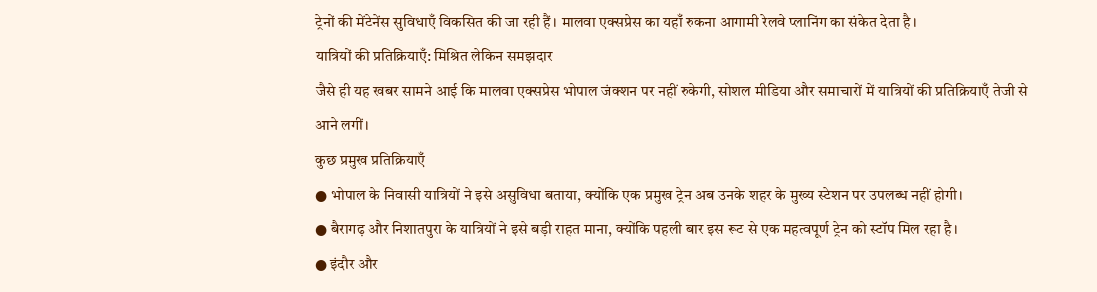ट्रेनों की मेंटेनेंस सुविधाएँ विकसित की जा रही हैं। मालवा एक्सप्रेस का यहाँ रुकना आगामी रेलवे प्लानिंग का संकेत देता है।
यात्रियों की प्रतिक्रियाएँ: मिश्रित लेकिन समझदार
जैसे ही यह खबर सामने आई कि मालवा एक्सप्रेस भोपाल जंक्शन पर नहीं रुकेगी, सोशल मीडिया और समाचारों में यात्रियों की प्रतिक्रियाएँ तेजी से आने लगीं।
कुछ प्रमुख प्रतिक्रियाएँ
● भोपाल के निवासी यात्रियों ने इसे असुविधा बताया, क्योंकि एक प्रमुख ट्रेन अब उनके शहर के मुख्य स्टेशन पर उपलब्ध नहीं होगी।
● बैरागढ़ और निशातपुरा के यात्रियों ने इसे बड़ी राहत माना, क्योंकि पहली बार इस रूट से एक महत्वपूर्ण ट्रेन को स्टॉप मिल रहा है।
● इंदौर और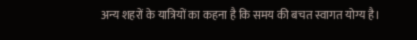अन्य शहरों के यात्रियों का कहना है कि समय की बचत स्वागत योग्य है।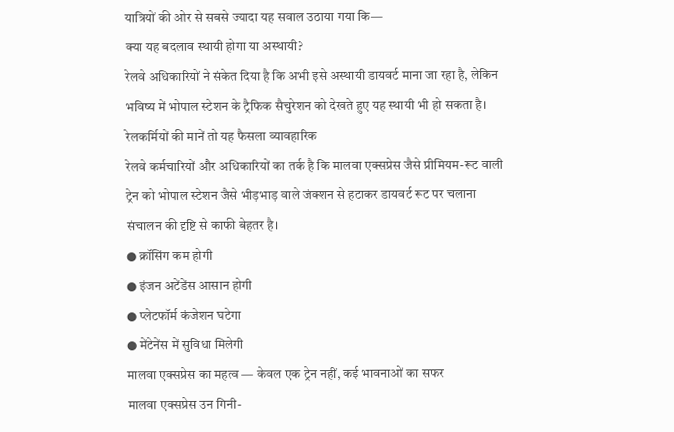यात्रियों की ओर से सबसे ज्यादा यह सवाल उठाया गया कि—
क्या यह बदलाव स्थायी होगा या अस्थायी?
रेलवे अधिकारियों ने संकेत दिया है कि अभी इसे अस्थायी डायवर्ट माना जा रहा है, लेकिन भविष्य में भोपाल स्टेशन के ट्रैफिक सैचुरेशन को देखते हुए यह स्थायी भी हो सकता है।
रेलकर्मियों की मानें तो यह फैसला व्यावहारिक
रेलवे कर्मचारियों और अधिकारियों का तर्क है कि मालवा एक्सप्रेस जैसे प्रीमियम-रूट वाली ट्रेन को भोपाल स्टेशन जैसे भीड़भाड़ वाले जंक्शन से हटाकर डायवर्ट रूट पर चलाना संचालन की दृष्टि से काफी बेहतर है।
● क्रॉसिंग कम होगी
● इंजन अटेंडेंस आसान होगी
● प्लेटफॉर्म कंजेशन घटेगा
● मेंटेनेंस में सुविधा मिलेगी
मालवा एक्सप्रेस का महत्व — केवल एक ट्रेन नहीं, कई भावनाओं का सफर
मालवा एक्सप्रेस उन गिनी-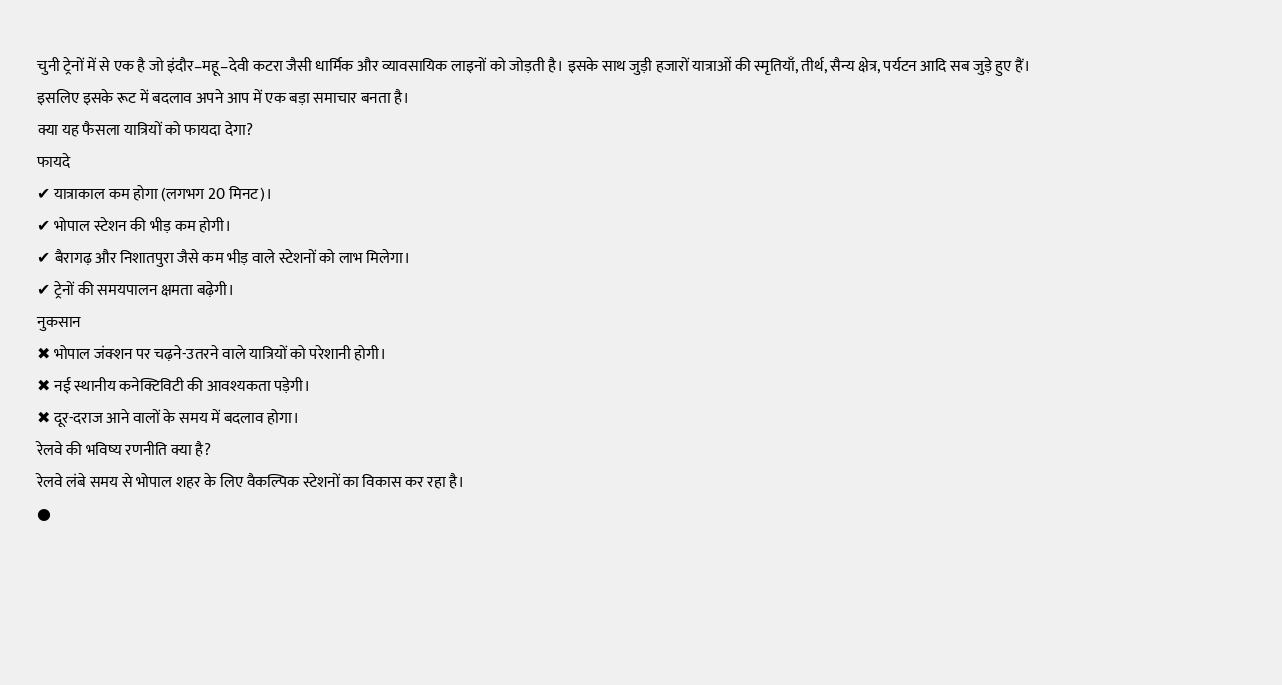चुनी ट्रेनों में से एक है जो इंदौर–महू–देवी कटरा जैसी धार्मिक और व्यावसायिक लाइनों को जोड़ती है। इसके साथ जुड़ी हजारों यात्राओं की स्मृतियाँ, तीर्थ, सैन्य क्षेत्र, पर्यटन आदि सब जुड़े हुए हैं।
इसलिए इसके रूट में बदलाव अपने आप में एक बड़ा समाचार बनता है।
क्या यह फैसला यात्रियों को फायदा देगा?
फायदे
✔ यात्राकाल कम होगा (लगभग 20 मिनट)।
✔ भोपाल स्टेशन की भीड़ कम होगी।
✔ बैरागढ़ और निशातपुरा जैसे कम भीड़ वाले स्टेशनों को लाभ मिलेगा।
✔ ट्रेनों की समयपालन क्षमता बढ़ेगी।
नुकसान
✖ भोपाल जंक्शन पर चढ़ने-उतरने वाले यात्रियों को परेशानी होगी।
✖ नई स्थानीय कनेक्टिविटी की आवश्यकता पड़ेगी।
✖ दूर-दराज आने वालों के समय में बदलाव होगा।
रेलवे की भविष्य रणनीति क्या है?
रेलवे लंबे समय से भोपाल शहर के लिए वैकल्पिक स्टेशनों का विकास कर रहा है।
●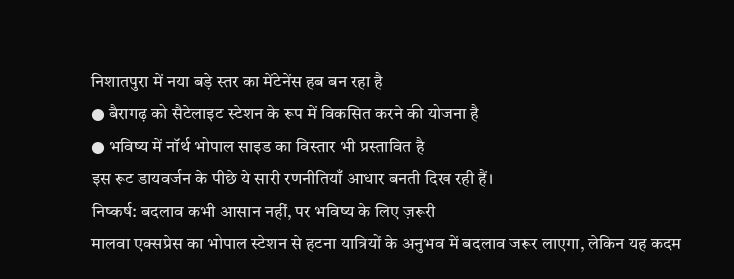निशातपुरा में नया बड़े स्तर का मेंटेनेंस हब बन रहा है
● बैरागढ़ को सैटेलाइट स्टेशन के रूप में विकसित करने की योजना है
● भविष्य में नॉर्थ भोपाल साइड का विस्तार भी प्रस्तावित है
इस रूट डायवर्जन के पीछे ये सारी रणनीतियाँ आधार बनती दिख रही हैं।
निष्कर्ष: बदलाव कभी आसान नहीं, पर भविष्य के लिए ज़रूरी
मालवा एक्सप्रेस का भोपाल स्टेशन से हटना यात्रियों के अनुभव में बदलाव जरूर लाएगा, लेकिन यह कदम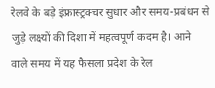रेलवे के बड़े इंफ्रास्ट्रक्चर सुधार और समय-प्रबंधन से जुड़े लक्ष्यों की दिशा में महत्वपूर्ण कदम है। आने वाले समय में यह फैसला प्रदेश के रेल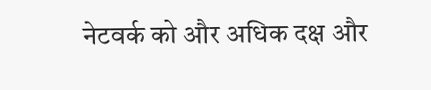नेटवर्क को और अधिक दक्ष और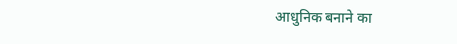आधुनिक बनाने का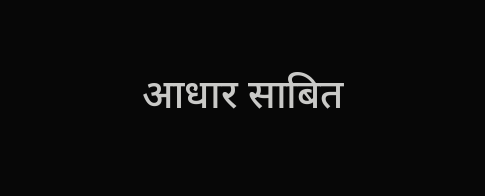आधार साबित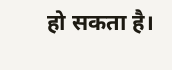हो सकता है।